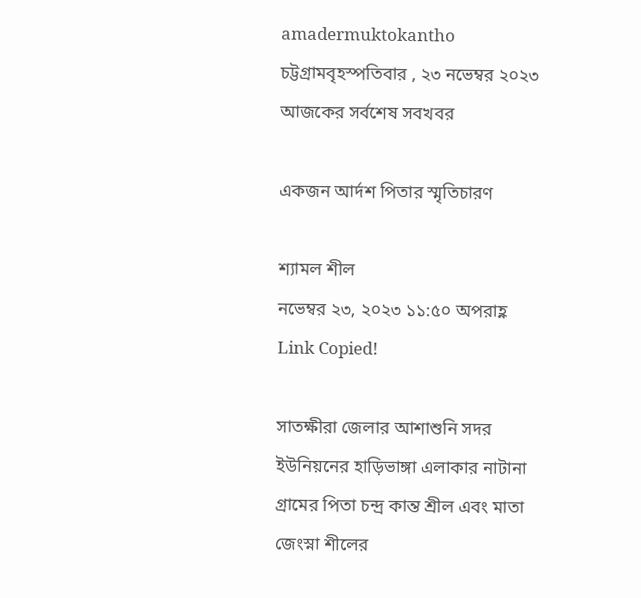amadermuktokantho
চট্টগ্রামবৃহস্পতিবার , ২৩ নভেম্বর ২০২৩
আজকের সর্বশেষ সবখবর

একজন আর্দশ পিতার স্মৃতিচারণ

শ্যামল শীল
নভেম্বর ২৩, ২০২৩ ১১:৫০ অপরাহ্ণ
Link Copied!

সাতক্ষীরা জেলার আশাশুনি সদর ইউনিয়নের হাড়িভাঙ্গা এলাকার নাটানা গ্রামের পিতা চন্দ্র কান্ত শ্রীল এবং মাতা জেংস্না শীলের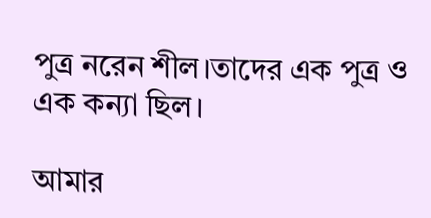পুত্র নরেন শীল।তাদের এক পুত্র ও এক কন্যা ছিল।

আমার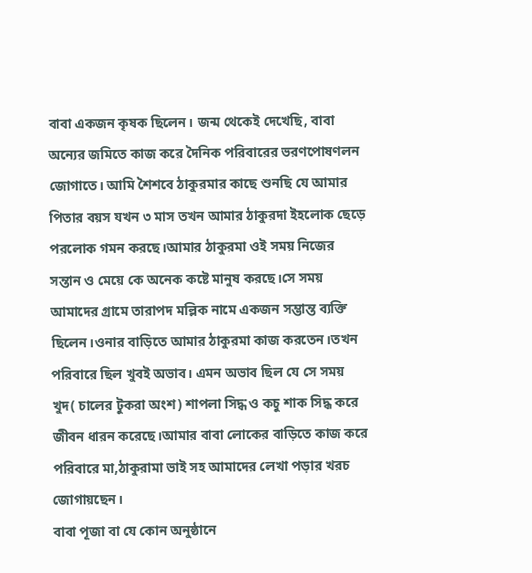বাবা একজন কৃষক ছিলেন। জন্ম থেকেই দেখেছি, বাবা অন্যের জমিতে কাজ করে দৈনিক পরিবারের ভরণপোষণলন জোগাতে। আমি শৈশবে ঠাকুরমার কাছে শুনছি যে আমার পিতার বয়স যখন ৩ মাস তখন আমার ঠাকুরদা ইহলোক ছেড়ে পরলোক গমন করছে।আমার ঠাকুরমা ওই সময় নিজের সন্তান ও মেয়ে কে অনেক কষ্টে মানুষ করছে।সে সময় আমাদের গ্রামে তারাপদ মল্লিক নামে একজন সম্ভান্ত ব্যক্তি ছিলেন।ওনার বাড়িতে আমার ঠাকুরমা কাজ করতেন।তখন পরিবারে ছিল খুবই অভাব। এমন অভাব ছিল যে সে সময় খুদ( চালের টুকরা অংশ) শাপলা সিদ্ধ ও কচু শাক সিদ্ধ করে জীবন ধারন করেছে।আমার বাবা লোকের বাড়িতে কাজ করে পরিবারে মা,ঠাকুরামা ভাই সহ আমাদের লেখা পড়ার খরচ জোগায়ছেন।
বাবা পূজা বা যে কোন অনুষ্ঠানে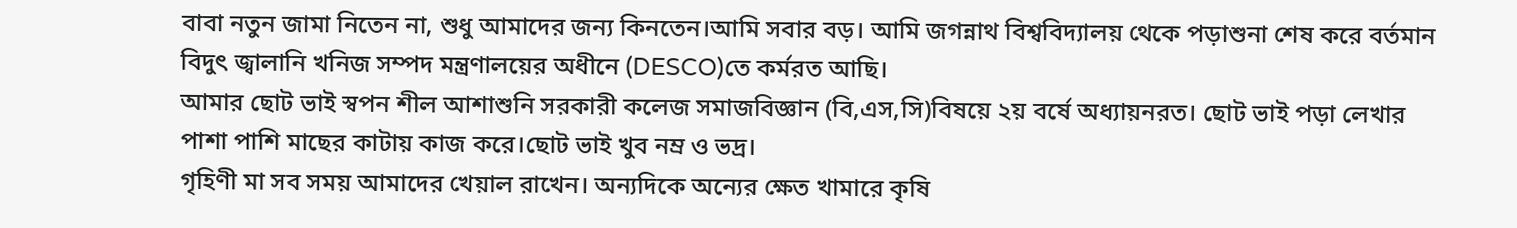বাবা নতুন জামা নিতেন না, শুধু আমাদের জন্য কিনতেন।আমি সবার বড়। আমি জগন্নাথ বিশ্ববিদ্যালয় থেকে পড়াশুনা শেষ করে বর্তমান বিদুৎ জ্বালানি খনিজ সম্পদ মন্ত্রণালয়ের অধীনে (DESCO)তে কর্মরত আছি।
আমার ছোট ভাই স্বপন শীল আশাশুনি সরকারী কলেজ সমাজবিজ্ঞান (বি,এস,সি)বিষয়ে ২য় বর্ষে অধ্যায়নরত। ছোট ভাই পড়া লেখার পাশা পাশি মাছের কাটায় কাজ করে।ছোট ভাই খুব নম্র ও ভদ্র।
গৃহিণী মা সব সময় আমাদের খেয়াল রাখেন। অন্যদিকে অন্যের ক্ষেত খামারে কৃষি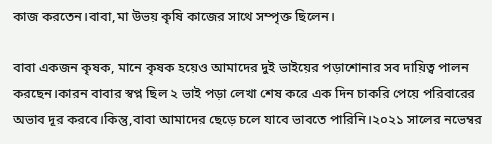কাজ করতেন।বাবা,মা উভয় কৃষি কাজের সাথে সম্পৃক্ত ছিলেন।

বাবা একজন কৃষক, মানে কৃষক হয়েও আমাদের দুই ভাইয়ের পড়াশোনার সব দায়িত্ব পালন করছেন।কারন বাবার স্বপ্ন ছিল ২ ভাই পড়া লেখা শেষ করে এক দিন চাকরি পেয়ে পরিবারের অভাব দূর করবে।কিন্তু,বাবা আমাদের ছেড়ে চলে যাবে ভাবতে পারিনি।২০২১ সালের নভেম্বর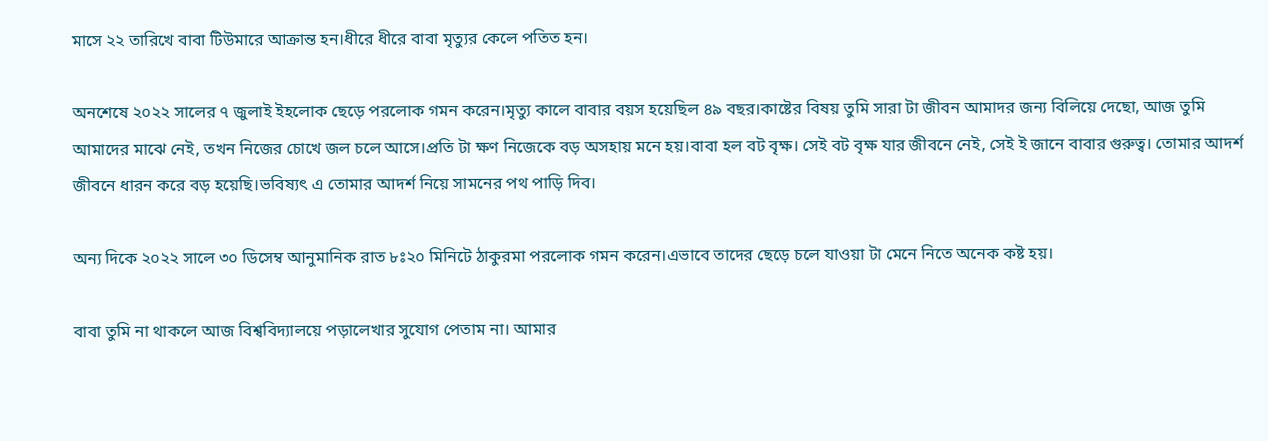মাসে ২২ তারিখে বাবা টিউমারে আক্রান্ত হন।ধীরে ধীরে বাবা মৃত্যুর কেলে পতিত হন।

অনশেষে ২০২২ সালের ৭ জুলাই ইহলোক ছেড়ে পরলোক গমন করেন।মৃত্যু কালে বাবার বয়স হয়েছিল ৪৯ বছর।কাষ্টের বিষয় তুমি সারা টা জীবন আমাদর জন্য বিলিয়ে দেছো, আজ তুমি আমাদের মাঝে নেই, তখন নিজের চোখে জল চলে আসে।প্রতি টা ক্ষণ নিজেকে বড় অসহায় মনে হয়।বাবা হল বট বৃক্ষ। সেই বট বৃক্ষ যার জীবনে নেই, সেই ই জানে বাবার গুরুত্ব। তোমার আদর্শ জীবনে ধারন করে বড় হয়েছি।ভবিষ্যৎ এ তোমার আদর্শ নিয়ে সামনের পথ পাড়ি দিব।

অন্য দিকে ২০২২ সালে ৩০ ডিসেম্ব আনুমানিক রাত ৮ঃ২০ মিনিটে ঠাকুরমা পরলোক গমন করেন।এভাবে তাদের ছেড়ে চলে যাওয়া টা মেনে নিতে অনেক কষ্ট হয়।

বাবা তুমি না থাকলে আজ বিশ্ববিদ্যালয়ে পড়ালেখার সুযোগ পেতাম না। আমার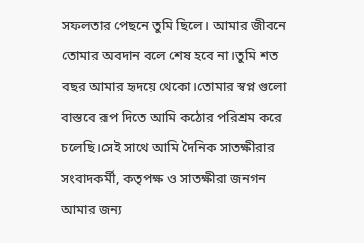সফলতার পেছনে তুমি ছিলে। আমার জীবনে তোমার অবদান বলে শেষ হবে না।তুমি শত বছর আমার হৃদয়ে থেকো।তোমার স্বপ্ন গুলো বাস্তবে রূপ দিতে আমি কঠোর পরিশ্রম করে চলেছি।সেই সাথে আমি দৈনিক সাতক্ষীরার সংবাদকর্মী, কতৃপক্ষ ও সাতক্ষীরা জনগন আমার জন্য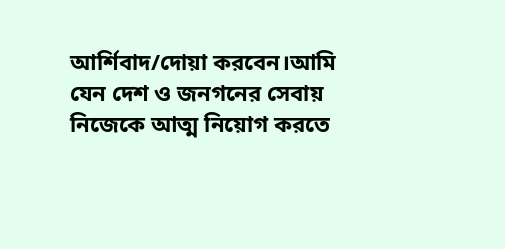আর্শিবাদ/দোয়া করবেন।আমি যেন দেশ ও জনগনের সেবায় নিজেকে আত্ম নিয়োগ করতে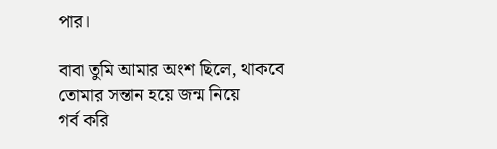পার।

বাবা তুমি আমার অংশ ছিলে, থাকবে
তোমার সন্তান হয়ে জন্ম নিয়ে
গর্ব করি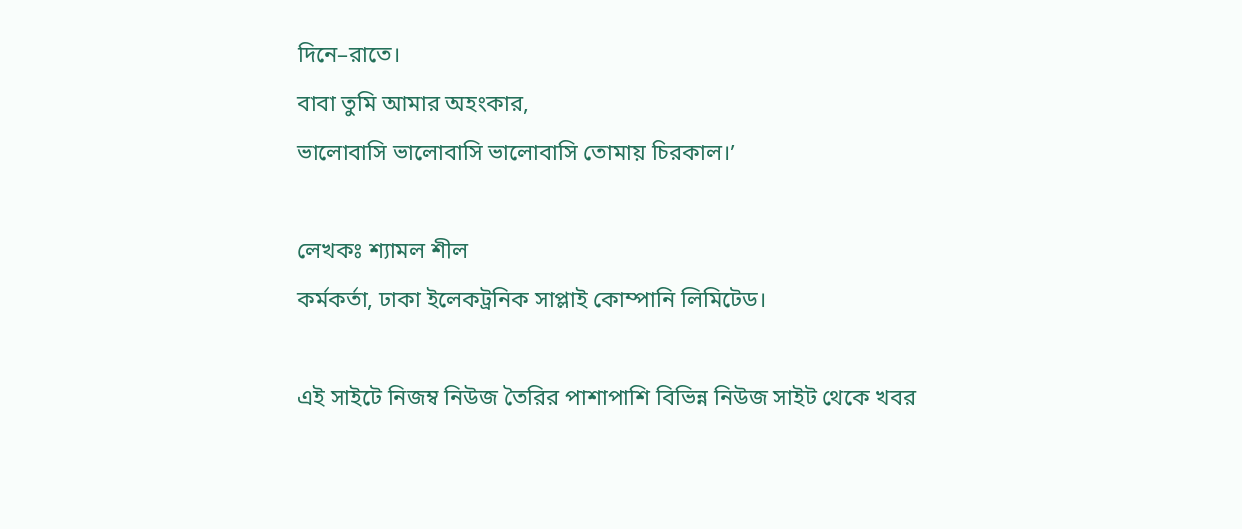দিনে–রাতে।
বাবা তুমি আমার অহংকার,
ভালোবাসি ভালোবাসি ভালোবাসি তোমায় চিরকাল।’

লেখকঃ শ্যামল শীল
কর্মকর্তা, ঢাকা ইলেকট্রনিক সাপ্লাই কোম্পানি লিমিটেড।

এই সাইটে নিজম্ব নিউজ তৈরির পাশাপাশি বিভিন্ন নিউজ সাইট থেকে খবর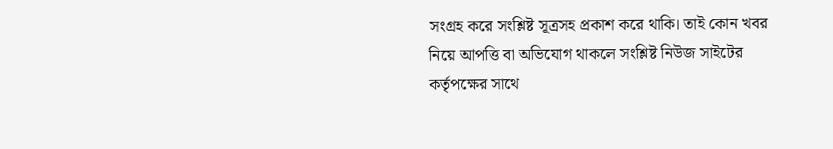সংগ্রহ করে সংশ্লিষ্ট সূত্রসহ প্রকাশ করে থাকি। তাই কোন খবর নিয়ে আপত্তি বা অভিযোগ থাকলে সংশ্লিষ্ট নিউজ সাইটের কর্তৃপক্ষের সাথে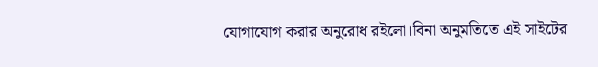যোগাযোগ করার অনুরোধ রইলো।বিনা অনুমতিতে এই সাইটের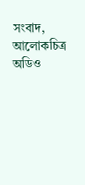সংবাদ, আলোকচিত্র অডিও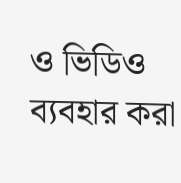ও ভিডিও ব্যবহার করা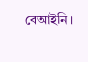বেআইনি।